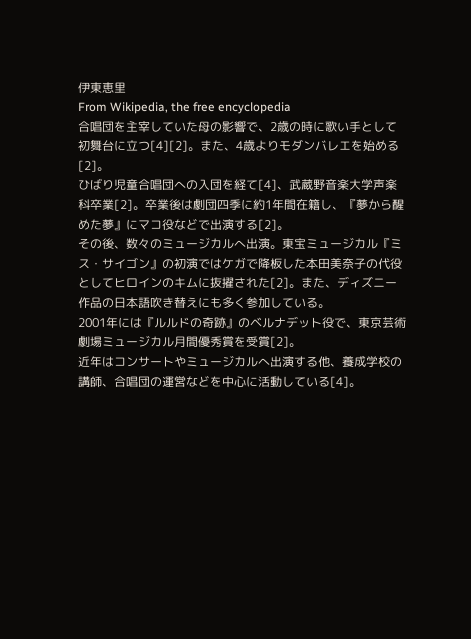伊東恵里
From Wikipedia, the free encyclopedia
合唱団を主宰していた母の影響で、2歳の時に歌い手として初舞台に立つ[4][2]。また、4歳よりモダンバレエを始める[2]。
ひばり児童合唱団への入団を経て[4]、武蔵野音楽大学声楽科卒業[2]。卒業後は劇団四季に約1年間在籍し、『夢から醒めた夢』にマコ役などで出演する[2]。
その後、数々のミュージカルへ出演。東宝ミュージカル『ミス・サイゴン』の初演ではケガで降板した本田美奈子の代役としてヒロインのキムに抜擢された[2]。また、ディズニー作品の日本語吹き替えにも多く参加している。
2001年には『ルルドの奇跡』のベルナデット役で、東京芸術劇場ミュージカル月間優秀賞を受賞[2]。
近年はコンサートやミュージカルへ出演する他、養成学校の講師、合唱団の運営などを中心に活動している[4]。